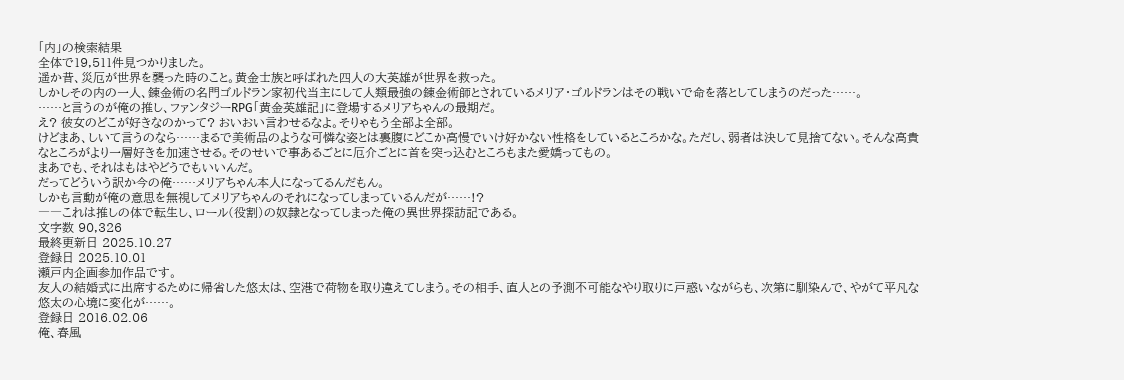「内」の検索結果
全体で19,511件見つかりました。
遥か昔、災厄が世界を襲った時のこと。黄金士族と呼ばれた四人の大英雄が世界を救った。
しかしその内の一人、錬金術の名門ゴルドラン家初代当主にして人類最強の錬金術師とされているメリア・ゴルドランはその戦いで命を落としてしまうのだった……。
……と言うのが俺の推し、ファンタジーRPG「黄金英雄記」に登場するメリアちゃんの最期だ。
え? 彼女のどこが好きなのかって? おいおい言わせるなよ。そりゃもう全部よ全部。
けどまあ、しいて言うのなら……まるで美術品のような可憐な姿とは裏腹にどこか高慢でいけ好かない性格をしているところかな。ただし、弱者は決して見捨てない。そんな高貴なところがより一層好きを加速させる。そのせいで事あるごとに厄介ごとに首を突っ込むところもまた愛嬌ってもの。
まあでも、それはもはやどうでもいいんだ。
だってどういう訳か今の俺……メリアちゃん本人になってるんだもん。
しかも言動が俺の意思を無視してメリアちゃんのそれになってしまっているんだが……!?
――これは推しの体で転生し、ロール(役割)の奴隷となってしまった俺の異世界探訪記である。
文字数 90,326
最終更新日 2025.10.27
登録日 2025.10.01
瀬戸内企画参加作品です。
友人の結婚式に出席するために帰省した悠太は、空港で荷物を取り違えてしまう。その相手、直人との予測不可能なやり取りに戸惑いながらも、次第に馴染んで、やがて平凡な悠太の心境に変化が……。
登録日 2016.02.06
俺、春風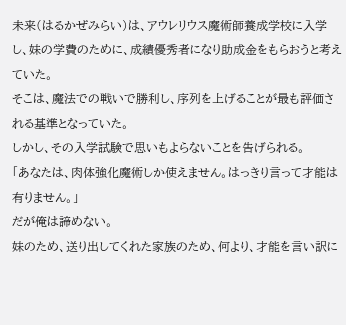未来(はるかぜみらい)は、アウレリウス魔術師養成学校に入学し、妹の学費のために、成績優秀者になり助成金をもらおうと考えていた。
そこは、魔法での戦いで勝利し、序列を上げることが最も評価される基準となっていた。
しかし、その入学試験で思いもよらないことを告げられる。
「あなたは、肉体強化魔術しか使えません。はっきり言って才能は有りません。」
だが俺は諦めない。
妹のため、送り出してくれた家族のため、何より、才能を言い訳に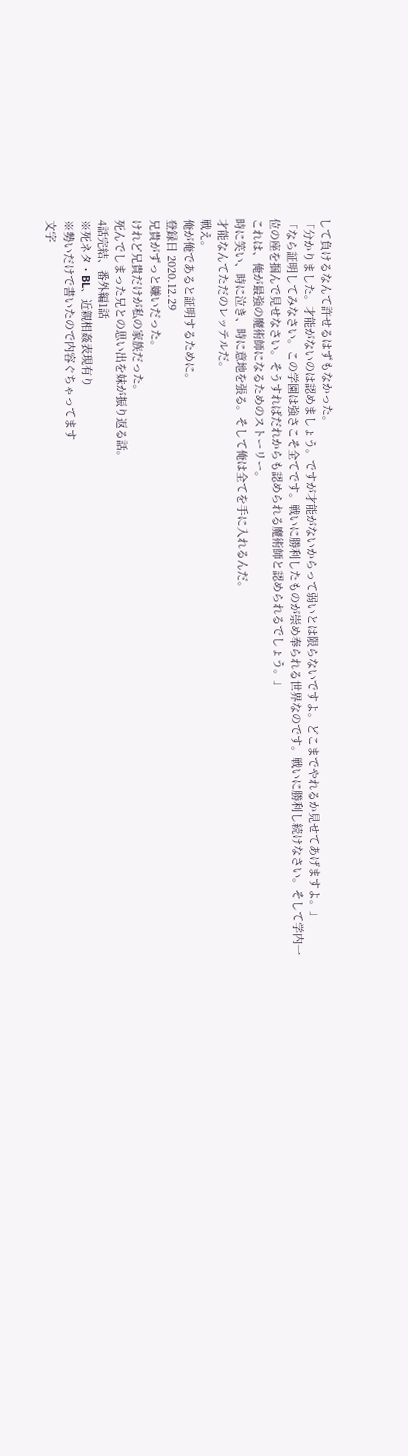して負けるなんて許せるはずもなかった。
「分かりました。才能がないのは認めましょう。ですが才能がないからって弱いとは限らないですよ。どこまでやれるか見せてあげますよ。」
「なら証明してみなさい。この学園は強さこそ全てです。戦いに勝利したものが崇め奉られる世界なのです。戦いに勝利し続けなさい。そして学内一位の座を掴んで見せなさい。そうすればだれからも認められる魔術師と認められるでしょう。」
これは、俺が最強の魔術師になるためのストーリー。
時に笑い、時に泣き、時に意地を張る。そして俺は全てを手に入れるんだ。
才能なんてただのレッテルだ。
戦え。
俺が俺であると証明するために。
登録日 2020.12.29
兄貴がずっと嫌いだった。
けれど兄貴だけが私の家族だった。
死んでしまった兄との思い出を妹が振り返る話。
4話完結、番外編1話
※死ネタ・BL、近親相姦表現有り
※勢いだけで書いたので内容ぐちゃってます
文字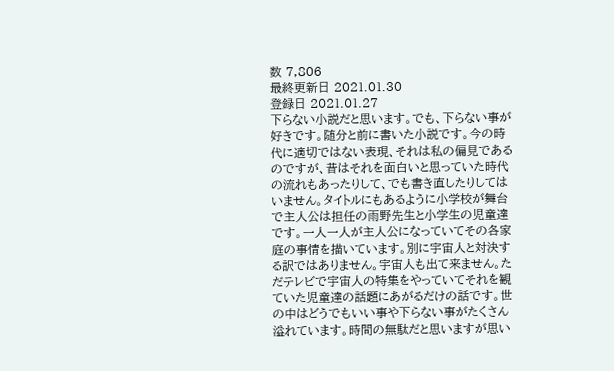数 7,806
最終更新日 2021.01.30
登録日 2021.01.27
下らない小説だと思います。でも、下らない事が好きです。随分と前に書いた小説です。今の時代に適切ではない表現、それは私の偏見であるのですが、昔はそれを面白いと思っていた時代の流れもあったりして、でも書き直したりしてはいません。タイトルにもあるように小学校が舞台で主人公は担任の雨野先生と小学生の児童達です。一人一人が主人公になっていてその各家庭の事情を描いています。別に宇宙人と対決する訳ではありません。宇宙人も出て来ません。ただテレビで宇宙人の特集をやっていてそれを観ていた児童達の話題にあがるだけの話です。世の中はどうでもいい事や下らない事がたくさん溢れています。時間の無駄だと思いますが思い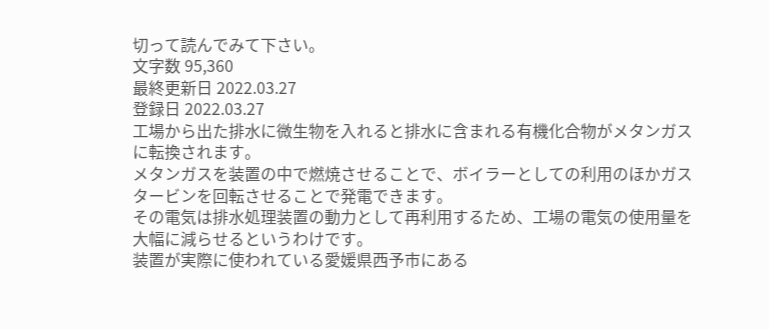切って読んでみて下さい。
文字数 95,360
最終更新日 2022.03.27
登録日 2022.03.27
工場から出た排水に微生物を入れると排水に含まれる有機化合物がメタンガスに転換されます。
メタンガスを装置の中で燃焼させることで、ボイラーとしての利用のほかガスタービンを回転させることで発電できます。
その電気は排水処理装置の動力として再利用するため、工場の電気の使用量を大幅に減らせるというわけです。
装置が実際に使われている愛媛県西予市にある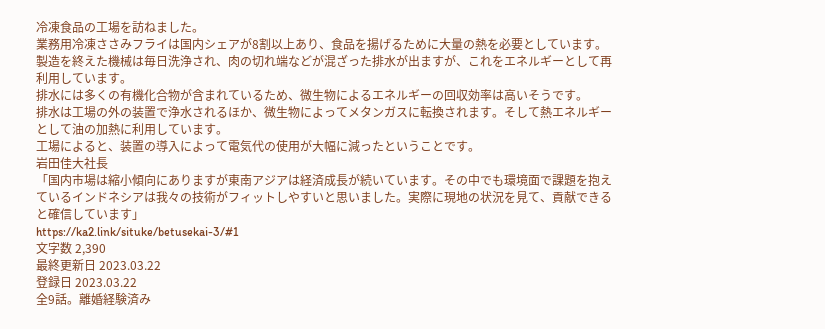冷凍食品の工場を訪ねました。
業務用冷凍ささみフライは国内シェアが8割以上あり、食品を揚げるために大量の熱を必要としています。
製造を終えた機械は毎日洗浄され、肉の切れ端などが混ざった排水が出ますが、これをエネルギーとして再利用しています。
排水には多くの有機化合物が含まれているため、微生物によるエネルギーの回収効率は高いそうです。
排水は工場の外の装置で浄水されるほか、微生物によってメタンガスに転換されます。そして熱エネルギーとして油の加熱に利用しています。
工場によると、装置の導入によって電気代の使用が大幅に減ったということです。
岩田佳大社長
「国内市場は縮小傾向にありますが東南アジアは経済成長が続いています。その中でも環境面で課題を抱えているインドネシアは我々の技術がフィットしやすいと思いました。実際に現地の状況を見て、貢献できると確信しています」
https://ka2.link/situke/betusekai-3/#1
文字数 2,390
最終更新日 2023.03.22
登録日 2023.03.22
全9話。離婚経験済み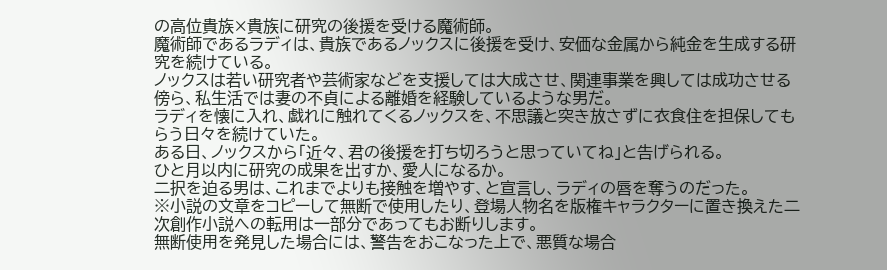の高位貴族×貴族に研究の後援を受ける魔術師。
魔術師であるラディは、貴族であるノックスに後援を受け、安価な金属から純金を生成する研究を続けている。
ノックスは若い研究者や芸術家などを支援しては大成させ、関連事業を興しては成功させる傍ら、私生活では妻の不貞による離婚を経験しているような男だ。
ラディを懐に入れ、戯れに触れてくるノックスを、不思議と突き放さずに衣食住を担保してもらう日々を続けていた。
ある日、ノックスから「近々、君の後援を打ち切ろうと思っていてね」と告げられる。
ひと月以内に研究の成果を出すか、愛人になるか。
二択を迫る男は、これまでよりも接触を増やす、と宣言し、ラディの唇を奪うのだった。
※小説の文章をコピーして無断で使用したり、登場人物名を版権キャラクターに置き換えた二次創作小説への転用は一部分であってもお断りします。
無断使用を発見した場合には、警告をおこなった上で、悪質な場合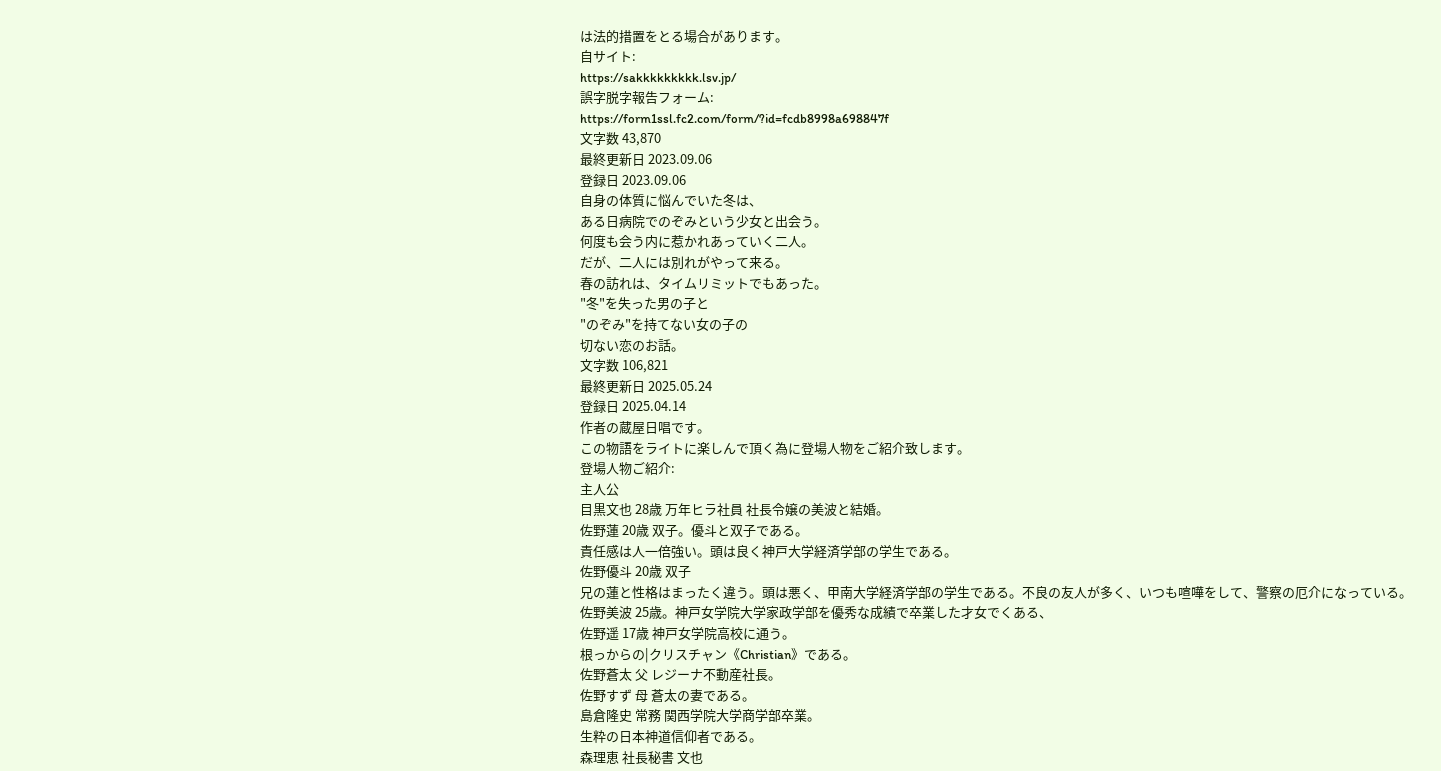は法的措置をとる場合があります。
自サイト:
https://sakkkkkkkkk.lsv.jp/
誤字脱字報告フォーム:
https://form1ssl.fc2.com/form/?id=fcdb8998a698847f
文字数 43,870
最終更新日 2023.09.06
登録日 2023.09.06
自身の体質に悩んでいた冬は、
ある日病院でのぞみという少女と出会う。
何度も会う内に惹かれあっていく二人。
だが、二人には別れがやって来る。
春の訪れは、タイムリミットでもあった。
"冬"を失った男の子と
"のぞみ"を持てない女の子の
切ない恋のお話。
文字数 106,821
最終更新日 2025.05.24
登録日 2025.04.14
作者の蔵屋日唱です。
この物語をライトに楽しんで頂く為に登場人物をご紹介致します。
登場人物ご紹介:
主人公
目黒文也 28歳 万年ヒラ社員 社長令嬢の美波と結婚。
佐野蓮 20歳 双子。優斗と双子である。
責任感は人一倍強い。頭は良く神戸大学経済学部の学生である。
佐野優斗 20歳 双子
兄の蓮と性格はまったく違う。頭は悪く、甲南大学経済学部の学生である。不良の友人が多く、いつも喧嘩をして、警察の厄介になっている。
佐野美波 25歳。神戸女学院大学家政学部を優秀な成績で卒業した才女でくある、
佐野遥 17歳 神戸女学院高校に通う。
根っからの|クリスチャン《Christian》である。
佐野蒼太 父 レジーナ不動産社長。
佐野すず 母 蒼太の妻である。
島倉隆史 常務 関西学院大学商学部卒業。
生粋の日本神道信仰者である。
森理恵 社長秘書 文也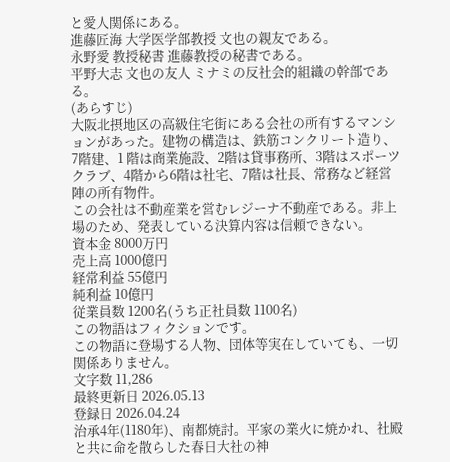と愛人関係にある。
進藤匠海 大学医学部教授 文也の親友である。
永野愛 教授秘書 進藤教授の秘書である。
平野大志 文也の友人 ミナミの反社会的組織の幹部である。
(あらすじ)
大阪北摂地区の高級住宅街にある会社の所有するマンションがあった。建物の構造は、鉄筋コンクリート造り、7階建、1 階は商業施設、2階は貸事務所、3階はスポーツクラブ、4階から6階は社宅、7階は社長、常務など経営陣の所有物件。
この会社は不動産業を営むレジーナ不動産である。非上場のため、発表している決算内容は信頼できない。
資本金 8000万円
売上高 1000億円
経常利益 55億円
純利益 10億円
従業員数 1200名(うち正社員数 1100名)
この物語はフィクションです。
この物語に登場する人物、団体等実在していても、一切関係ありません。
文字数 11,286
最終更新日 2026.05.13
登録日 2026.04.24
治承4年(1180年)、南都焼討。平家の業火に焼かれ、社殿と共に命を散らした春日大社の神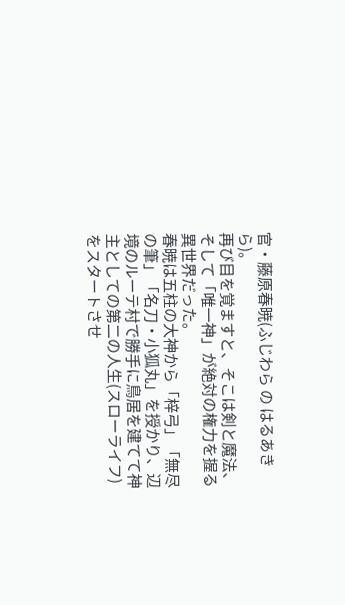官・藤原春暁(ふじわら の はるあきら)。
再び目を覚ますと、そこは剣と魔法、そして「唯一神」が絶対の権力を握る異世界だった。
春暁は五柱の大神から「梓弓」「無尽の筆」「名刀・小狐丸」を授かり、辺境のルーテ村で勝手に鳥居を建てて神主としての第二の人生(スローライフ)をスタートさせ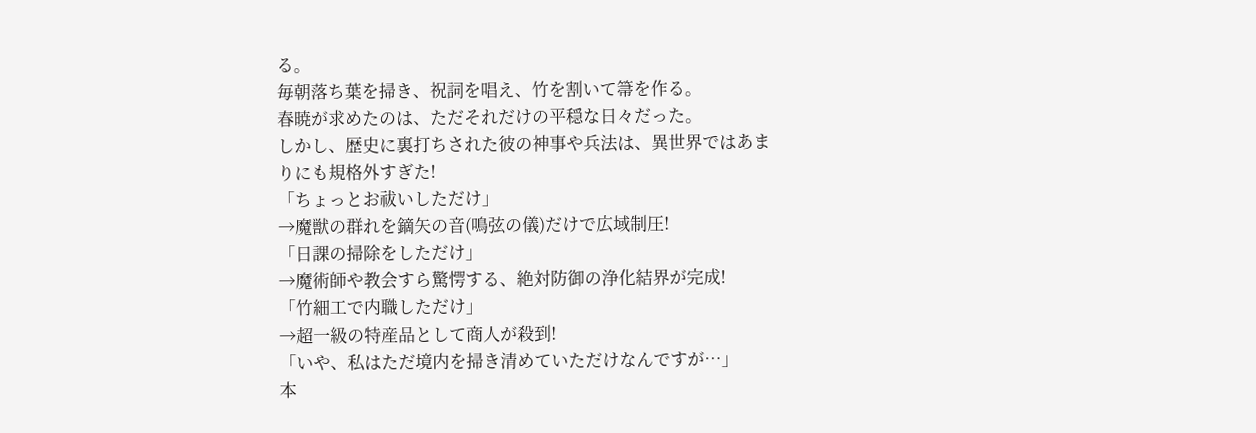る。
毎朝落ち葉を掃き、祝詞を唱え、竹を割いて箒を作る。
春暁が求めたのは、ただそれだけの平穏な日々だった。
しかし、歴史に裏打ちされた彼の神事や兵法は、異世界ではあまりにも規格外すぎた!
「ちょっとお祓いしただけ」
→魔獣の群れを鏑矢の音(鳴弦の儀)だけで広域制圧!
「日課の掃除をしただけ」
→魔術師や教会すら驚愕する、絶対防御の浄化結界が完成!
「竹細工で内職しただけ」
→超一級の特産品として商人が殺到!
「いや、私はただ境内を掃き清めていただけなんですが…」
本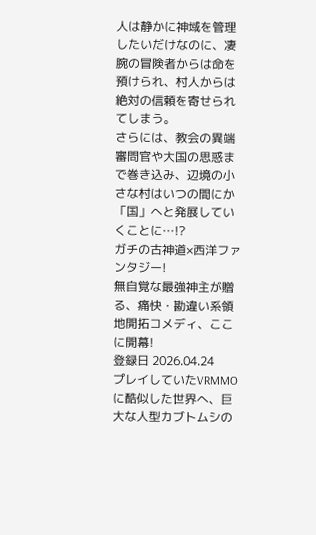人は静かに神域を管理したいだけなのに、凄腕の冒険者からは命を預けられ、村人からは絶対の信頼を寄せられてしまう。
さらには、教会の異端審問官や大国の思惑まで巻き込み、辺境の小さな村はいつの間にか「国」へと発展していくことに…!?
ガチの古神道×西洋ファンタジー!
無自覚な最強神主が贈る、痛快・勘違い系領地開拓コメディ、ここに開幕!
登録日 2026.04.24
プレイしていたVRMMOに酷似した世界へ、巨大な人型カブトムシの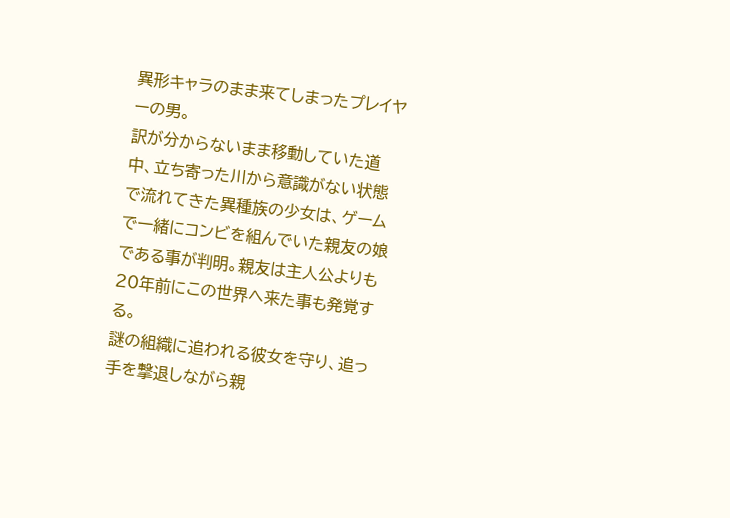異形キャラのまま来てしまったプレイヤーの男。
訳が分からないまま移動していた道中、立ち寄った川から意識がない状態で流れてきた異種族の少女は、ゲームで一緒にコンビを組んでいた親友の娘である事が判明。親友は主人公よりも20年前にこの世界へ来た事も発覚する。
謎の組織に追われる彼女を守り、追っ手を撃退しながら親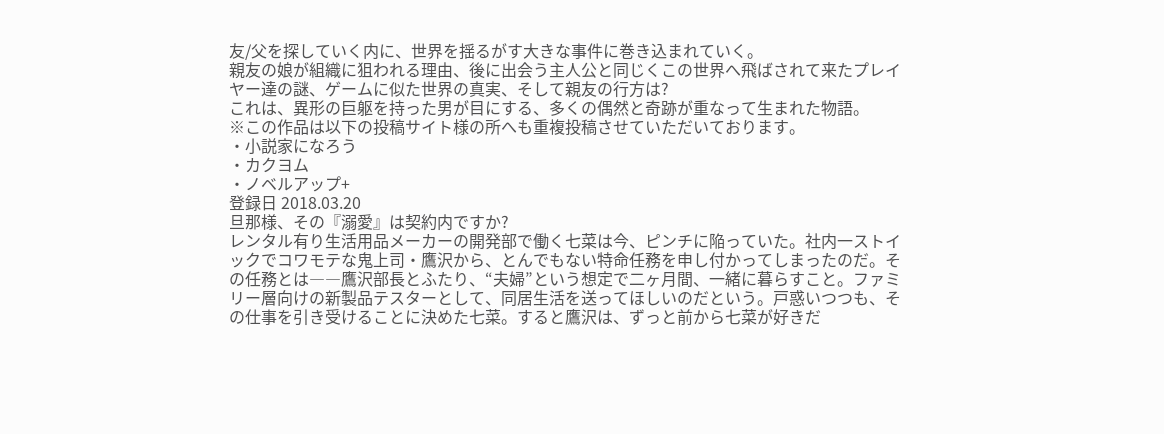友/父を探していく内に、世界を揺るがす大きな事件に巻き込まれていく。
親友の娘が組織に狙われる理由、後に出会う主人公と同じくこの世界へ飛ばされて来たプレイヤー達の謎、ゲームに似た世界の真実、そして親友の行方は?
これは、異形の巨躯を持った男が目にする、多くの偶然と奇跡が重なって生まれた物語。
※この作品は以下の投稿サイト様の所へも重複投稿させていただいております。
・小説家になろう
・カクヨム
・ノベルアップ+
登録日 2018.03.20
旦那様、その『溺愛』は契約内ですか?
レンタル有り生活用品メーカーの開発部で働く七菜は今、ピンチに陥っていた。社内一ストイックでコワモテな鬼上司・鷹沢から、とんでもない特命任務を申し付かってしまったのだ。その任務とは――鷹沢部長とふたり、“夫婦”という想定で二ヶ月間、一緒に暮らすこと。ファミリー層向けの新製品テスターとして、同居生活を送ってほしいのだという。戸惑いつつも、その仕事を引き受けることに決めた七菜。すると鷹沢は、ずっと前から七菜が好きだ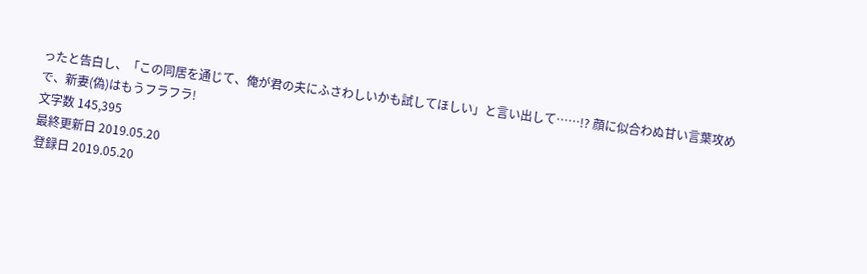ったと告白し、「この同居を通じて、俺が君の夫にふさわしいかも試してほしい」と言い出して……!? 顔に似合わぬ甘い言葉攻めで、新妻(偽)はもうフラフラ!
文字数 145,395
最終更新日 2019.05.20
登録日 2019.05.20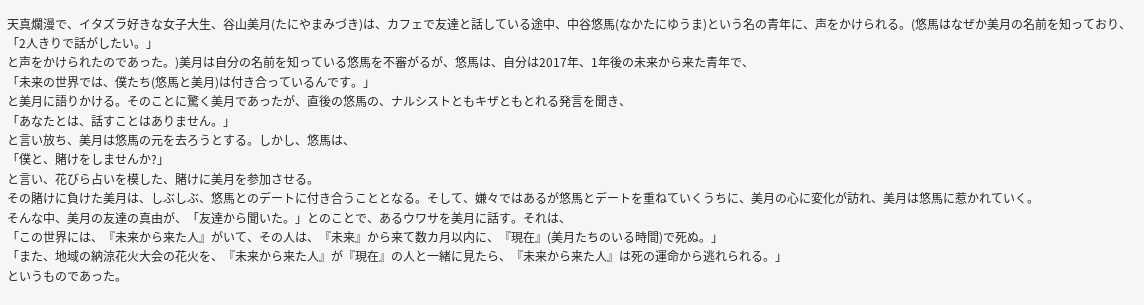天真爛漫で、イタズラ好きな女子大生、谷山美月(たにやまみづき)は、カフェで友達と話している途中、中谷悠馬(なかたにゆうま)という名の青年に、声をかけられる。(悠馬はなぜか美月の名前を知っており、
「2人きりで話がしたい。」
と声をかけられたのであった。)美月は自分の名前を知っている悠馬を不審がるが、悠馬は、自分は2017年、1年後の未来から来た青年で、
「未来の世界では、僕たち(悠馬と美月)は付き合っているんです。」
と美月に語りかける。そのことに驚く美月であったが、直後の悠馬の、ナルシストともキザともとれる発言を聞き、
「あなたとは、話すことはありません。」
と言い放ち、美月は悠馬の元を去ろうとする。しかし、悠馬は、
「僕と、賭けをしませんか?」
と言い、花びら占いを模した、賭けに美月を参加させる。
その賭けに負けた美月は、しぶしぶ、悠馬とのデートに付き合うこととなる。そして、嫌々ではあるが悠馬とデートを重ねていくうちに、美月の心に変化が訪れ、美月は悠馬に惹かれていく。
そんな中、美月の友達の真由が、「友達から聞いた。」とのことで、あるウワサを美月に話す。それは、
「この世界には、『未来から来た人』がいて、その人は、『未来』から来て数カ月以内に、『現在』(美月たちのいる時間)で死ぬ。」
「また、地域の納涼花火大会の花火を、『未来から来た人』が『現在』の人と一緒に見たら、『未来から来た人』は死の運命から逃れられる。」
というものであった。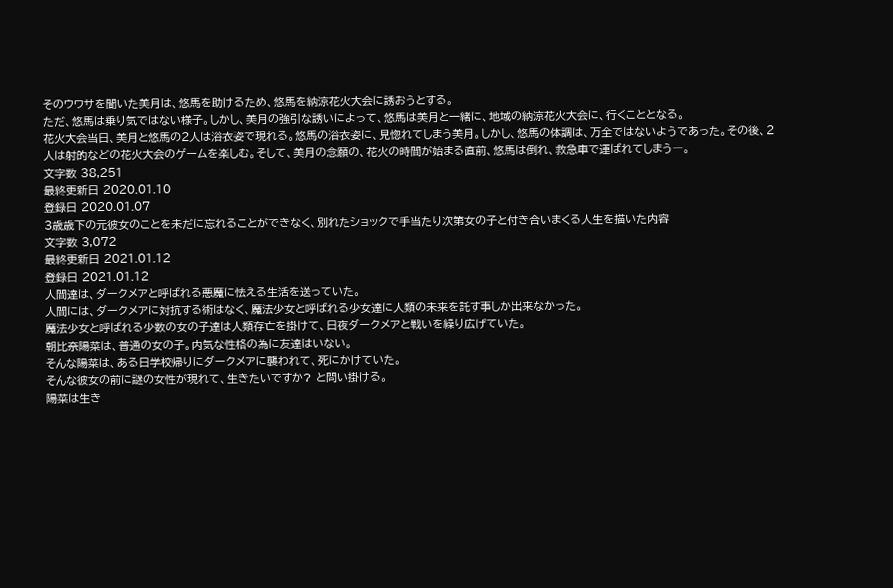そのウワサを聞いた美月は、悠馬を助けるため、悠馬を納涼花火大会に誘おうとする。
ただ、悠馬は乗り気ではない様子。しかし、美月の強引な誘いによって、悠馬は美月と一緒に、地域の納涼花火大会に、行くこととなる。
花火大会当日、美月と悠馬の2人は浴衣姿で現れる。悠馬の浴衣姿に、見惚れてしまう美月。しかし、悠馬の体調は、万全ではないようであった。その後、2人は射的などの花火大会のゲームを楽しむ。そして、美月の念願の、花火の時間が始まる直前、悠馬は倒れ、救急車で運ばれてしまう―。
文字数 38,251
最終更新日 2020.01.10
登録日 2020.01.07
3歳歳下の元彼女のことを未だに忘れることができなく、別れたショックで手当たり次第女の子と付き合いまくる人生を描いた内容
文字数 3,072
最終更新日 2021.01.12
登録日 2021.01.12
人間達は、ダークメアと呼ばれる悪魔に怯える生活を送っていた。
人間には、ダークメアに対抗する術はなく、魔法少女と呼ばれる少女達に人類の未来を託す事しか出来なかった。
魔法少女と呼ばれる少数の女の子達は人類存亡を掛けて、日夜ダークメアと戦いを繰り広げていた。
朝比奈陽菜は、普通の女の子。内気な性格の為に友達はいない。
そんな陽菜は、ある日学校帰りにダークメアに襲われて、死にかけていた。
そんな彼女の前に謎の女性が現れて、生きたいですか? と問い掛ける。
陽菜は生き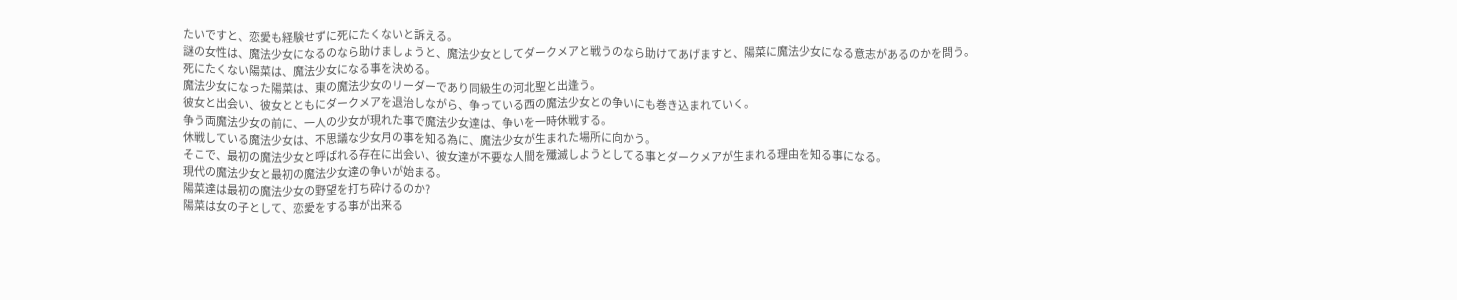たいですと、恋愛も経験せずに死にたくないと訴える。
謎の女性は、魔法少女になるのなら助けましょうと、魔法少女としてダークメアと戦うのなら助けてあげますと、陽菜に魔法少女になる意志があるのかを問う。
死にたくない陽菜は、魔法少女になる事を決める。
魔法少女になった陽菜は、東の魔法少女のリーダーであり同級生の河北聖と出逢う。
彼女と出会い、彼女とともにダークメアを退治しながら、争っている西の魔法少女との争いにも巻き込まれていく。
争う両魔法少女の前に、一人の少女が現れた事で魔法少女達は、争いを一時休戦する。
休戦している魔法少女は、不思議な少女月の事を知る為に、魔法少女が生まれた場所に向かう。
そこで、最初の魔法少女と呼ばれる存在に出会い、彼女達が不要な人間を殲滅しようとしてる事とダークメアが生まれる理由を知る事になる。
現代の魔法少女と最初の魔法少女達の争いが始まる。
陽菜達は最初の魔法少女の野望を打ち砕けるのか?
陽菜は女の子として、恋愛をする事が出来る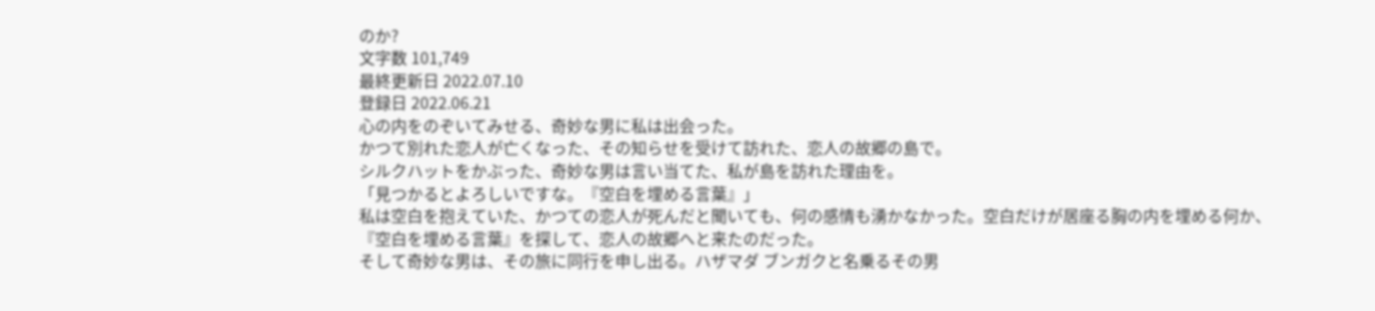のか?
文字数 101,749
最終更新日 2022.07.10
登録日 2022.06.21
心の内をのぞいてみせる、奇妙な男に私は出会った。
かつて別れた恋人が亡くなった、その知らせを受けて訪れた、恋人の故郷の島で。
シルクハットをかぶった、奇妙な男は言い当てた、私が島を訪れた理由を。
「見つかるとよろしいですな。『空白を埋める言葉』」
私は空白を抱えていた、かつての恋人が死んだと聞いても、何の感情も湧かなかった。空白だけが居座る胸の内を埋める何か、『空白を埋める言葉』を探して、恋人の故郷へと来たのだった。
そして奇妙な男は、その旅に同行を申し出る。ハザマダ ブンガクと名乗るその男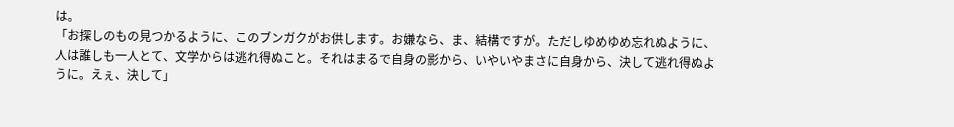は。
「お探しのもの見つかるように、このブンガクがお供します。お嫌なら、ま、結構ですが。ただしゆめゆめ忘れぬように、人は誰しも一人とて、文学からは逃れ得ぬこと。それはまるで自身の影から、いやいやまさに自身から、決して逃れ得ぬように。えぇ、決して」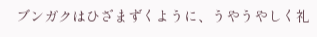ブンガクはひざまずくように、うやうやしく礼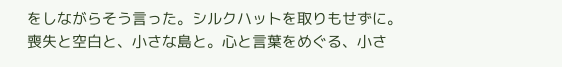をしながらそう言った。シルクハットを取りもせずに。
喪失と空白と、小さな島と。心と言葉をめぐる、小さ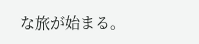な旅が始まる。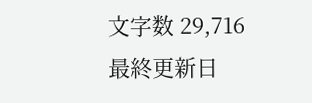文字数 29,716
最終更新日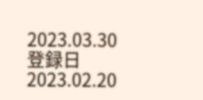2023.03.30
登録日 2023.02.20